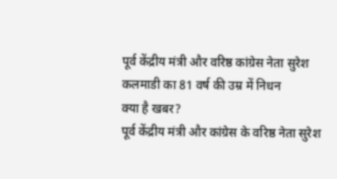पूर्व केंद्रीय मंत्री और वरिष्ठ कांग्रेस नेता सुरेश कलमाडी का 81 वर्ष की उम्र में निधन
क्या है खबर?
पूर्व केंद्रीय मंत्री और कांग्रेस के वरिष्ठ नेता सुरेश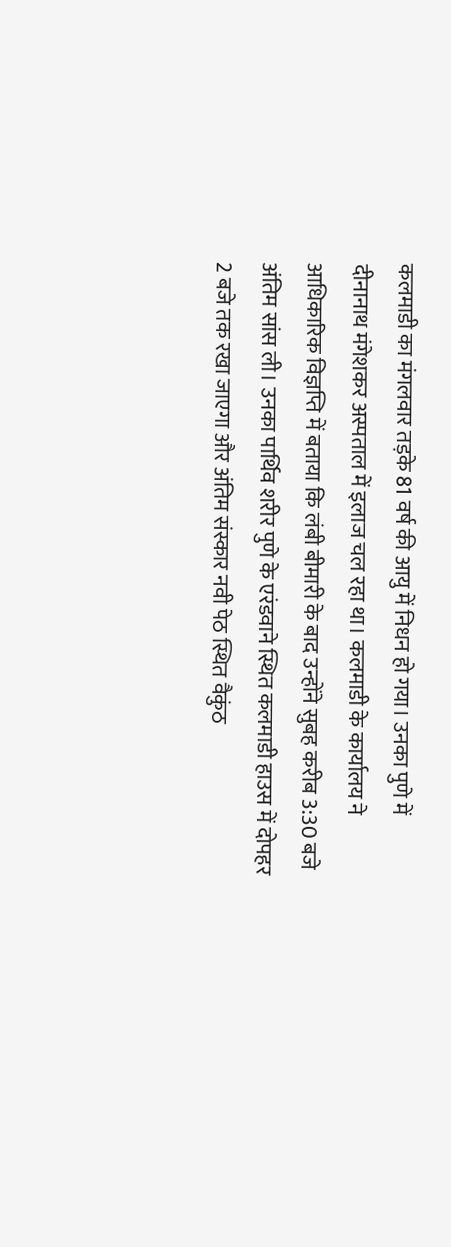कलमाडी का मंगलवार तड़के 81 वर्ष की आयु में निधन हो गया। उनका पुणे में दीनानाथ मंगेशकर अस्पताल में इलाज चल रहा था। कलमाडी के कार्यालय ने आधिकारिक विज्ञप्ति में बताया कि लंबी बीमारी के बाद उन्होंने सुबह करीब 3:30 बजे अंतिम सांस ली। उनका पार्थिव शरीर पुणे के एरंडवाने स्थित कलमाडी हाउस में दोपहर 2 बजे तक रखा जाएगा और अंतिम संस्कार नवी पेठ स्थित वैकुंठ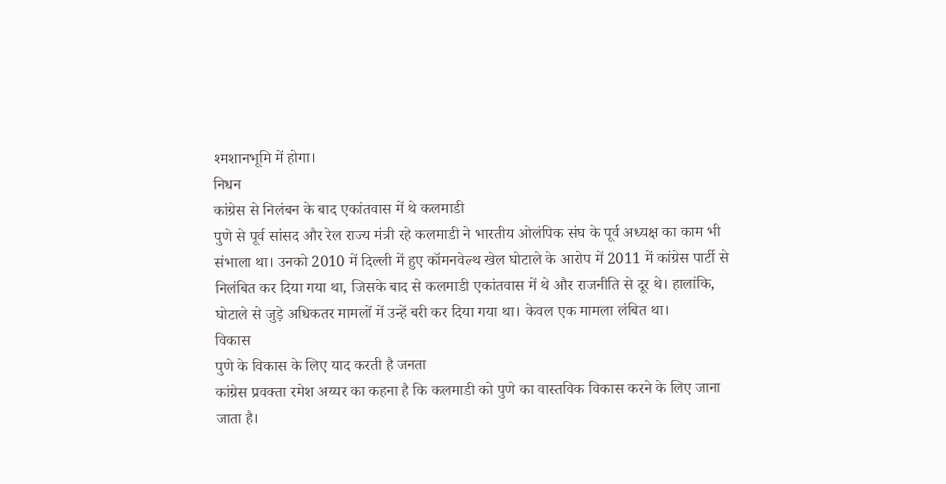श्मशानभूमि में होगा।
निधन
कांग्रेस से निलंबन के बाद एकांतवास में थे कलमाडी
पुणे से पूर्व सांसद और रेल राज्य मंत्री रहे कलमाडी ने भारतीय ओलंपिक संघ के पूर्व अध्यक्ष का काम भी संभाला था। उनको 2010 में दिल्ली में हुए कॉमनवेल्थ खेल घोटाले के आरोप में 2011 में कांग्रेस पार्टी से निलंबित कर दिया गया था, जिसके बाद से कलमाडी एकांतवास में थे और राजनीति से दूर थे। हालांकि, घोटाले से जुड़े अधिकतर मामलों में उन्हें बरी कर दिया गया था। केवल एक मामला लंबित था।
विकास
पुणे के विकास के लिए याद करती है जनता
कांग्रेस प्रवक्ता रमेश अय्यर का कहना है कि कलमाडी को पुणे का वास्तविक विकास करने के लिए जाना जाता है।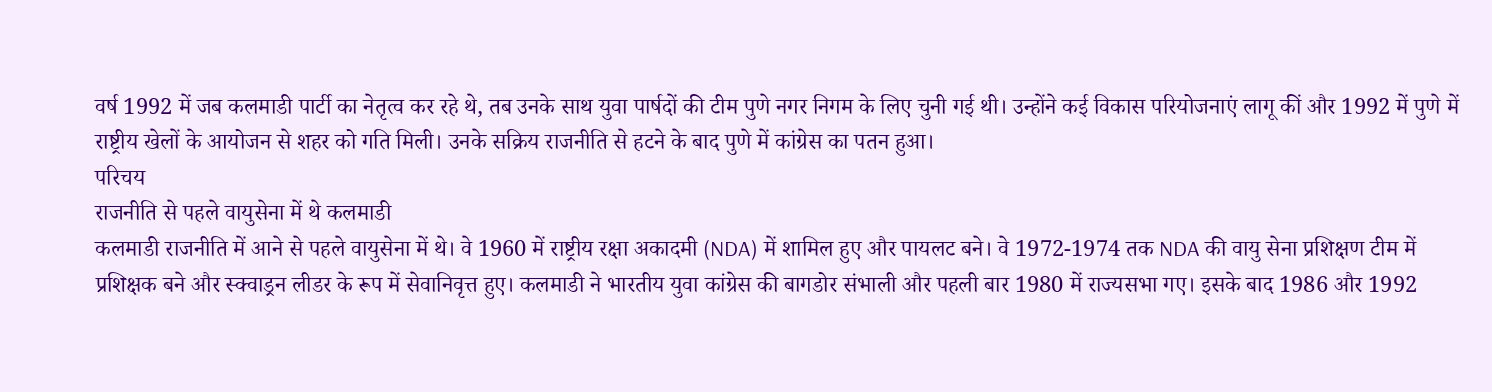वर्ष 1992 में जब कलमाडी पार्टी का नेतृत्व कर रहे थे, तब उनके साथ युवा पार्षदों की टीम पुणे नगर निगम के लिए चुनी गई थी। उन्होंने कई विकास परियोजनाएं लागू कीं और 1992 में पुणे में राष्ट्रीय खेलों के आयोजन से शहर को गति मिली। उनके सक्रिय राजनीति से हटने के बाद पुणे में कांग्रेस का पतन हुआ।
परिचय
राजनीति से पहले वायुसेना में थे कलमाडी
कलमाडी राजनीति में आने से पहले वायुसेना में थे। वे 1960 में राष्ट्रीय रक्षा अकादमी (NDA) में शामिल हुए और पायलट बने। वे 1972-1974 तक NDA की वायु सेना प्रशिक्षण टीम में प्रशिक्षक बने और स्क्वाड्रन लीडर के रूप में सेवानिवृत्त हुए। कलमाडी ने भारतीय युवा कांग्रेस की बागडोर संभाली और पहली बार 1980 में राज्यसभा गए। इसके बाद 1986 और 1992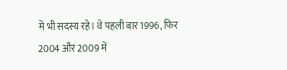में भी सदस्य रहे। वे पहली बार 1996, फिर 2004 और 2009 में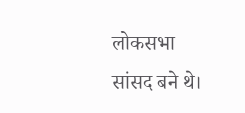लोकसभा सांसद बने थे।